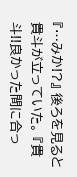『…みか!?』 後ろを見ると貴斗が立っていた。 『貴斗!!良かった間に合っ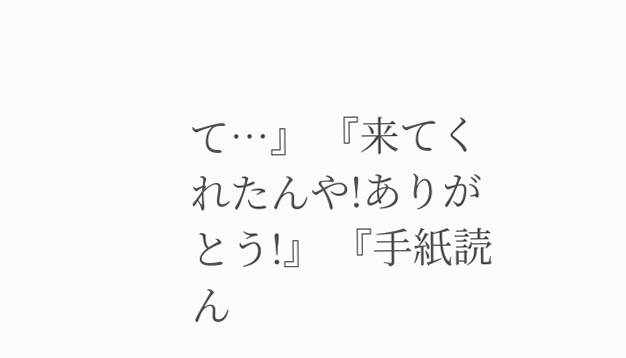て…』 『来てくれたんや!ありがとう!』 『手紙読ん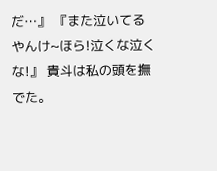だ…』 『また泣いてるやんけ~ほら!泣くな泣くな!』 貴斗は私の頭を撫でた。